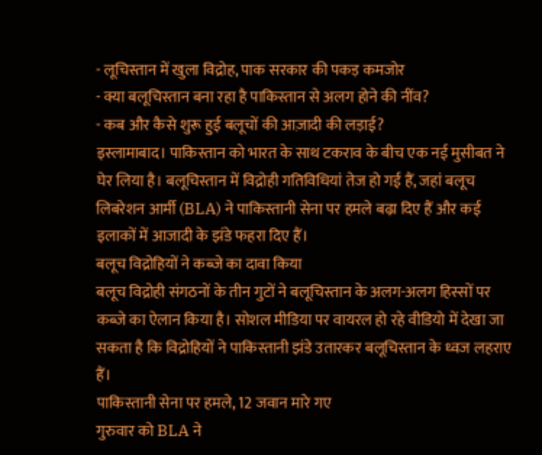- लूचिस्तान में खुला विद्रोह, पाक सरकार की पकड़ कमजोर
- क्या बलूचिस्तान बना रहा है पाकिस्तान से अलग होने की नींव?
- कब और कैसे शुरू हुई बलूचों की आज़ादी की लड़ाई?
इस्लामाबाद। पाकिस्तान को भारत के साथ टकराव के बीच एक नई मुसीबत ने घेर लिया है। बलूचिस्तान में विद्रोही गतिविधियां तेज हो गई हैं, जहां बलूच लिबरेशन आर्मी (BLA) ने पाकिस्तानी सेना पर हमले बढ़ा दिए हैं और कई इलाकों में आजादी के झंडे फहरा दिए हैं।
बलूच विद्रोहियों ने कब्जे का दावा किया
बलूच विद्रोही संगठनों के तीन गुटों ने बलूचिस्तान के अलग-अलग हिस्सों पर कब्जे का ऐलान किया है। सोशल मीडिया पर वायरल हो रहे वीडियो में देखा जा सकता है कि विद्रोहियों ने पाकिस्तानी झंडे उतारकर बलूचिस्तान के ध्वज लहराए हैं।
पाकिस्तानी सेना पर हमले, 12 जवान मारे गए
गुरुवार को BLA ने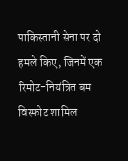पाकिस्तानी सेना पर दो हमले किए, जिनमें एक रिमोट-नियंत्रित बम विस्फोट शामिल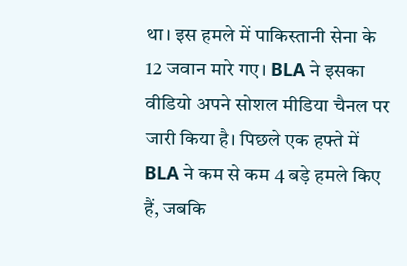था। इस हमले में पाकिस्तानी सेना के 12 जवान मारे गए। BLA ने इसका वीडियो अपने सोशल मीडिया चैनल पर जारी किया है। पिछले एक हफ्ते में BLA ने कम से कम 4 बड़े हमले किए हैं, जबकि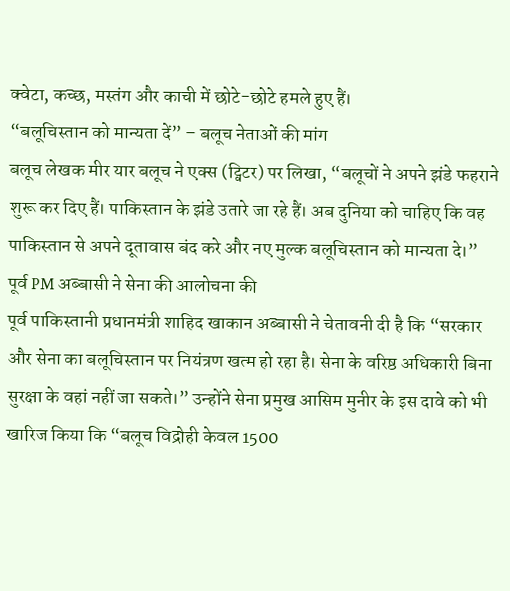क्वेटा, कच्छ, मस्तंग और काची में छोटे-छोटे हमले हुए हैं।
“बलूचिस्तान को मान्यता दें” – बलूच नेताओं की मांग
बलूच लेखक मीर यार बलूच ने एक्स (ट्विटर) पर लिखा, “बलूचों ने अपने झंडे फहराने शुरू कर दिए हैं। पाकिस्तान के झंडे उतारे जा रहे हैं। अब दुनिया को चाहिए कि वह पाकिस्तान से अपने दूतावास बंद करे और नए मुल्क बलूचिस्तान को मान्यता दे।”
पूर्व PM अब्बासी ने सेना की आलोचना की
पूर्व पाकिस्तानी प्रधानमंत्री शाहिद खाकान अब्बासी ने चेतावनी दी है कि “सरकार और सेना का बलूचिस्तान पर नियंत्रण खत्म हो रहा है। सेना के वरिष्ठ अधिकारी बिना सुरक्षा के वहां नहीं जा सकते।” उन्होंने सेना प्रमुख आसिम मुनीर के इस दावे को भी खारिज किया कि “बलूच विद्रोही केवल 1500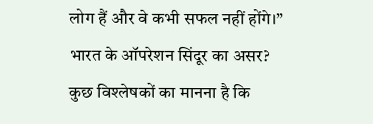लोग हैं और वे कभी सफल नहीं होंगे।”
भारत के ऑपरेशन सिंदूर का असर?
कुछ विश्लेषकों का मानना है कि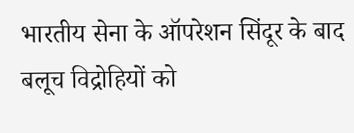भारतीय सेना के ऑपरेशन सिंदूर के बाद बलूच विद्रोहियों को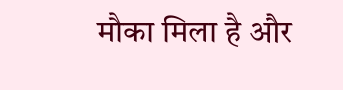मौका मिला है और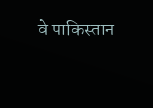वे पाकिस्तान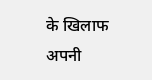के खिलाफ अपनी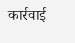कार्रवाई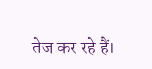तेज कर रहे हैं।